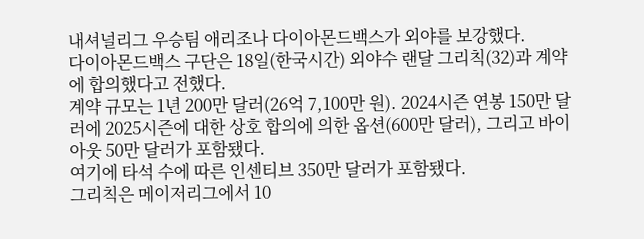내셔널리그 우승팀 애리조나 다이아몬드백스가 외야를 보강했다.
다이아몬드백스 구단은 18일(한국시간) 외야수 랜달 그리칙(32)과 계약에 합의했다고 전했다.
계약 규모는 1년 200만 달러(26억 7,100만 원). 2024시즌 연봉 150만 달러에 2025시즌에 대한 상호 합의에 의한 옵션(600만 달러), 그리고 바이아웃 50만 달러가 포함됐다.
여기에 타석 수에 따른 인센티브 350만 달러가 포함됐다.
그리칙은 메이저리그에서 10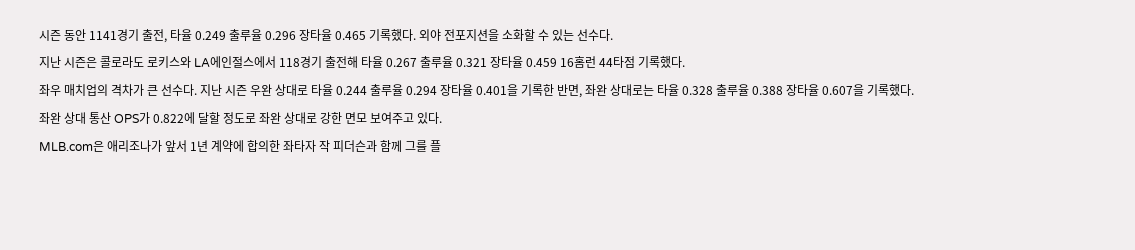시즌 동안 1141경기 출전, 타율 0.249 출루율 0.296 장타율 0.465 기록했다. 외야 전포지션을 소화할 수 있는 선수다.
지난 시즌은 콜로라도 로키스와 LA에인절스에서 118경기 출전해 타율 0.267 출루율 0.321 장타율 0.459 16홈런 44타점 기록했다.
좌우 매치업의 격차가 큰 선수다. 지난 시즌 우완 상대로 타율 0.244 출루율 0.294 장타율 0.401을 기록한 반면, 좌완 상대로는 타율 0.328 출루율 0.388 장타율 0.607을 기록했다.
좌완 상대 통산 OPS가 0.822에 달할 정도로 좌완 상대로 강한 면모 보여주고 있다.
MLB.com은 애리조나가 앞서 1년 계약에 합의한 좌타자 작 피더슨과 함께 그를 플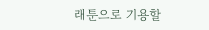래툰으로 기용할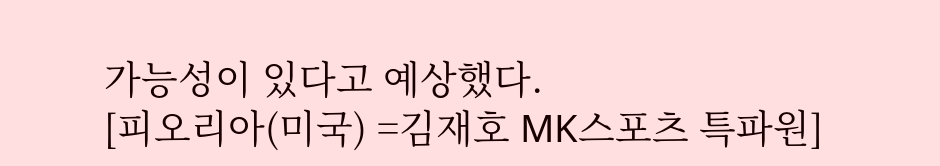가능성이 있다고 예상했다.
[피오리아(미국) =김재호 MK스포츠 특파원]